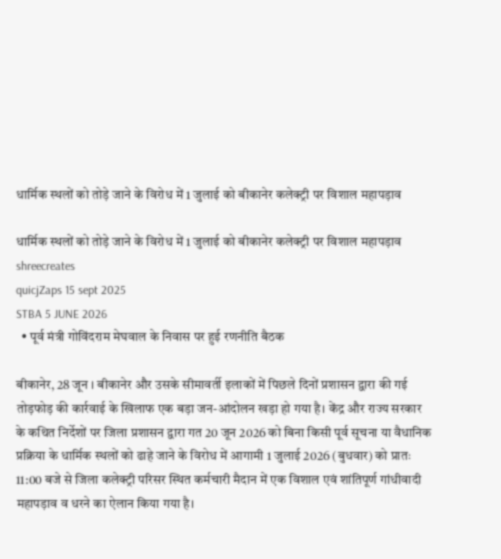धार्मिक स्थलों को तोड़े जाने के विरोध में 1 जुलाई को बीकानेर कलेक्ट्री पर विशाल महापड़ाव

धार्मिक स्थलों को तोड़े जाने के विरोध में 1 जुलाई को बीकानेर कलेक्ट्री पर विशाल महापड़ाव
shreecreates
quicjZaps 15 sept 2025
STBA 5 JUNE 2026
  • पूर्व मंत्री गोविंदराम मेघवाल के निवास पर हुई रणनीति बैठक

बीकानेर, 28 जून । बीकानेर और उसके सीमावर्ती इलाकों में पिछले दिनों प्रशासन द्वारा की गई तोड़फोड़ की कार्रवाई के खिलाफ एक बड़ा जन-आंदोलन खड़ा हो गया है। केंद्र और राज्य सरकार के कथित निर्देशों पर जिला प्रशासन द्वारा गत 20 जून 2026 को बिना किसी पूर्व सूचना या वैधानिक प्रक्रिया के धार्मिक स्थलों को ढाहे जाने के विरोध में आगामी 1 जुलाई 2026 (बुधवार) को प्रातः 11:00 बजे से जिला कलेक्ट्री परिसर स्थित कर्मचारी मैदान में एक विशाल एवं शांतिपूर्ण गांधीवादी महापड़ाव व धरने का ऐलान किया गया है।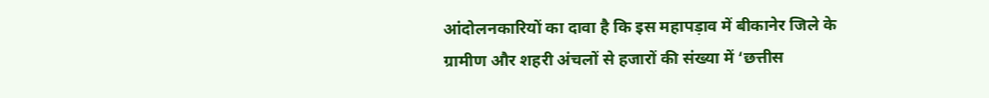आंदोलनकारियों का दावा है कि इस महापड़ाव में बीकानेर जिले के ग्रामीण और शहरी अंचलों से हजारों की संख्या में ‘छत्तीस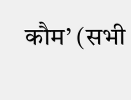कौम’ (सभी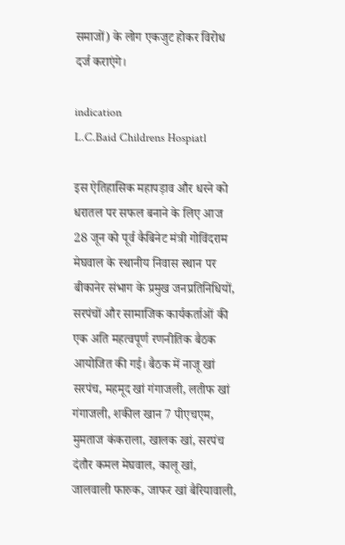समाजों) के लोग एकजुट होकर विरोध दर्ज कराएंगे।

indication
L.C.Baid Childrens Hospiatl

इस ऐतिहासिक महापड़ाव और धरने को धरातल पर सफल बनाने के लिए आज 28 जून को पूर्व कैबिनेट मंत्री गोविंदराम मेघवाल के स्थानीय निवास स्थान पर बीकानेर संभाग के प्रमुख जनप्रतिनिधियों, सरपंचों और सामाजिक कार्यकर्ताओं की एक अति महत्वपूर्ण रणनीतिक बैठक आयोजित की गई। बैठक में नाजू खां सरपंच, महमूद खां गंगाजली, लतीफ खां गंगाजली, शकील खान 7 पीएचएम, मुमताज कंकराला, खालक खां, सरपंच दंतौर कमल मेघवाल, कालू खां, जालवाली फारुक, जाफर खां बैरियावाली,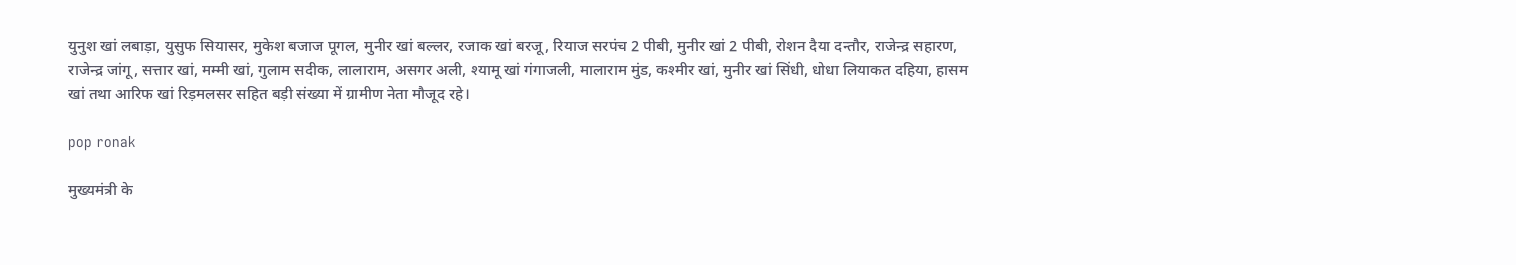युनुश खां लबाड़ा, युसुफ सियासर, मुकेश बजाज पूगल, मुनीर खां बल्लर, रजाक खां बरजू, रियाज सरपंच 2 पीबी, मुनीर खां 2 पीबी, रोशन दैया दन्तौर, राजेन्द्र सहारण, राजेन्द्र जांगू, सत्तार खां, मम्मी खां, गुलाम सदीक, लालाराम, असगर अली, श्यामू खां गंगाजली, मालाराम मुंड, कश्मीर खां, मुनीर खां सिंधी, धोधा लियाकत दहिया, हासम खां तथा आरिफ खां रिड़मलसर सहित बड़ी संख्या में ग्रामीण नेता मौजूद रहे।

pop ronak

मुख्यमंत्री के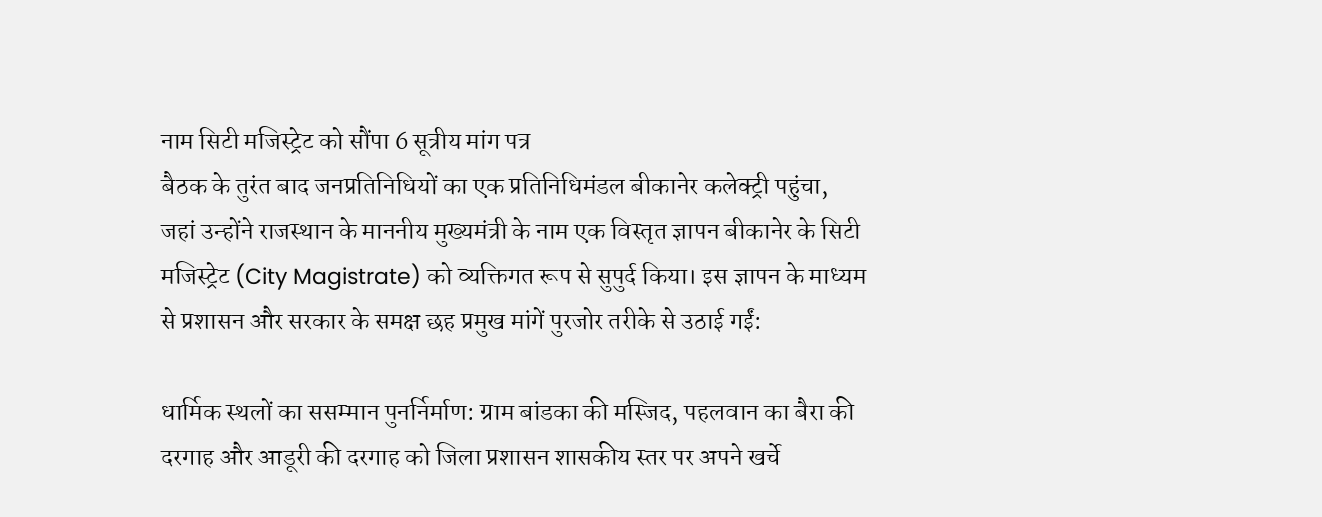नाम सिटी मजिस्ट्रेट को सौंपा 6 सूत्रीय मांग पत्र
बैठक के तुरंत बाद जनप्रतिनिधियों का एक प्रतिनिधिमंडल बीकानेर कलेक्ट्री पहुंचा, जहां उन्होंने राजस्थान के माननीय मुख्यमंत्री के नाम एक विस्तृत ज्ञापन बीकानेर के सिटी मजिस्ट्रेट (City Magistrate) को व्यक्तिगत रूप से सुपुर्द किया। इस ज्ञापन के माध्यम से प्रशासन और सरकार के समक्ष छह प्रमुख मांगें पुरजोर तरीके से उठाई गईं:

धार्मिक स्थलों का ससम्मान पुनर्निर्माण: ग्राम बांडका की मस्जिद, पहलवान का बैरा की दरगाह और आडूरी की दरगाह को जिला प्रशासन शासकीय स्तर पर अपने खर्चे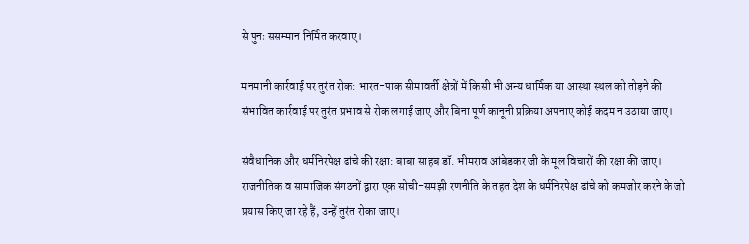से पुनः ससम्मान निर्मित करवाए।

मनमानी कार्रवाई पर तुरंत रोक: भारत-पाक सीमावर्ती क्षेत्रों में किसी भी अन्य धार्मिक या आस्था स्थल को तोड़ने की संभावित कार्रवाई पर तुरंत प्रभाव से रोक लगाई जाए और बिना पूर्ण कानूनी प्रक्रिया अपनाए कोई कदम न उठाया जाए।

संवैधानिक और धर्मनिरपेक्ष ढांचे की रक्षा: बाबा साहब डॉ. भीमराव आंबेडकर जी के मूल विचारों की रक्षा की जाए। राजनीतिक व सामाजिक संगठनों द्वारा एक सोची-समझी रणनीति के तहत देश के धर्मनिरपेक्ष ढांचे को कमजोर करने के जो प्रयास किए जा रहे हैं, उन्हें तुरंत रोका जाए।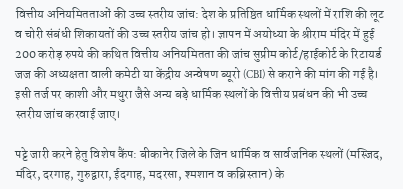वित्तीय अनियमितताओं की उच्च स्तरीय जांच: देश के प्रतिष्ठित धार्मिक स्थलों में राशि की लूट व चोरी संबंधी शिकायतों की उच्च स्तरीय जांच हो। ज्ञापन में अयोध्या के श्रीराम मंदिर में हुई 200 करोड़ रुपये की कथित वित्तीय अनियमितता की जांच सुप्रीम कोर्ट/हाईकोर्ट के रिटायर्ड जज की अध्यक्षता वाली कमेटी या केंद्रीय अन्वेषण ब्यूरो (CBI) से कराने की मांग की गई है। इसी तर्ज पर काशी और मथुरा जैसे अन्य बड़े धार्मिक स्थलों के वित्तीय प्रबंधन की भी उच्च स्तरीय जांच करवाई जाए।

पट्टे जारी करने हेतु विशेष कैंप: बीकानेर जिले के जिन धार्मिक व सार्वजनिक स्थलों (मस्जिद, मंदिर, दरगाह, गुरुद्वारा, ईदगाह, मदरसा, श्मशान व कब्रिस्तान) के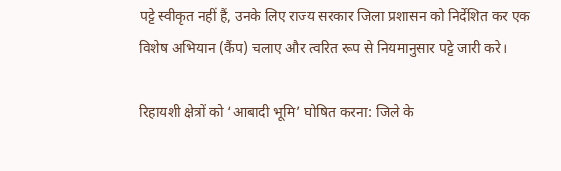पट्टे स्वीकृत नहीं हैं, उनके लिए राज्य सरकार जिला प्रशासन को निर्देशित कर एक विशेष अभियान (कैंप) चलाए और त्वरित रूप से नियमानुसार पट्टे जारी करे।

रिहायशी क्षेत्रों को ‘आबादी भूमि’ घोषित करना: जिले के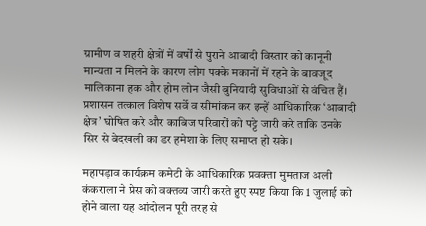ग्रामीण व शहरी क्षेत्रों में वर्षों से पुराने आबादी विस्तार को कानूनी मान्यता न मिलने के कारण लोग पक्के मकानों में रहने के बावजूद मालिकाना हक और होम लोन जैसी बुनियादी सुविधाओं से वंचित हैं। प्रशासन तत्काल विशेष सर्वे व सीमांकन कर इन्हें आधिकारिक ‘आबादी क्षेत्र’ घोषित करे और काबिज परिवारों को पट्टे जारी करे ताकि उनके सिर से बेदखली का डर हमेशा के लिए समाप्त हो सके।

महापड़ाव कार्यक्रम कमेटी के आधिकारिक प्रवक्ता मुमताज अली कंकराला ने प्रेस को वक्तव्य जारी करते हुए स्पष्ट किया कि 1 जुलाई को होने वाला यह आंदोलन पूरी तरह से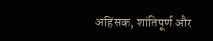अहिंसक, शांतिपूर्ण और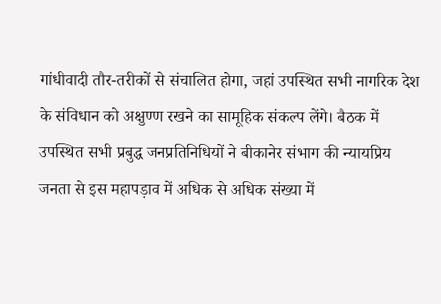गांधीवादी तौर-तरीकों से संचालित होगा, जहां उपस्थित सभी नागरिक देश के संविधान को अक्षुण्ण रखने का सामूहिक संकल्प लेंगे। बैठक में उपस्थित सभी प्रबुद्ध जनप्रतिनिधियों ने बीकानेर संभाग की न्यायप्रिय जनता से इस महापड़ाव में अधिक से अधिक संख्या में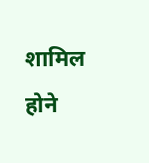शामिल होने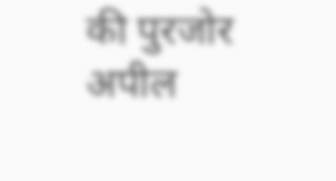की पुरजोर अपील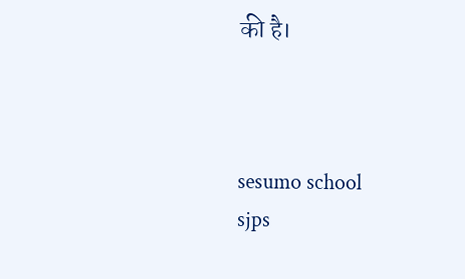की है।



sesumo school
sjps